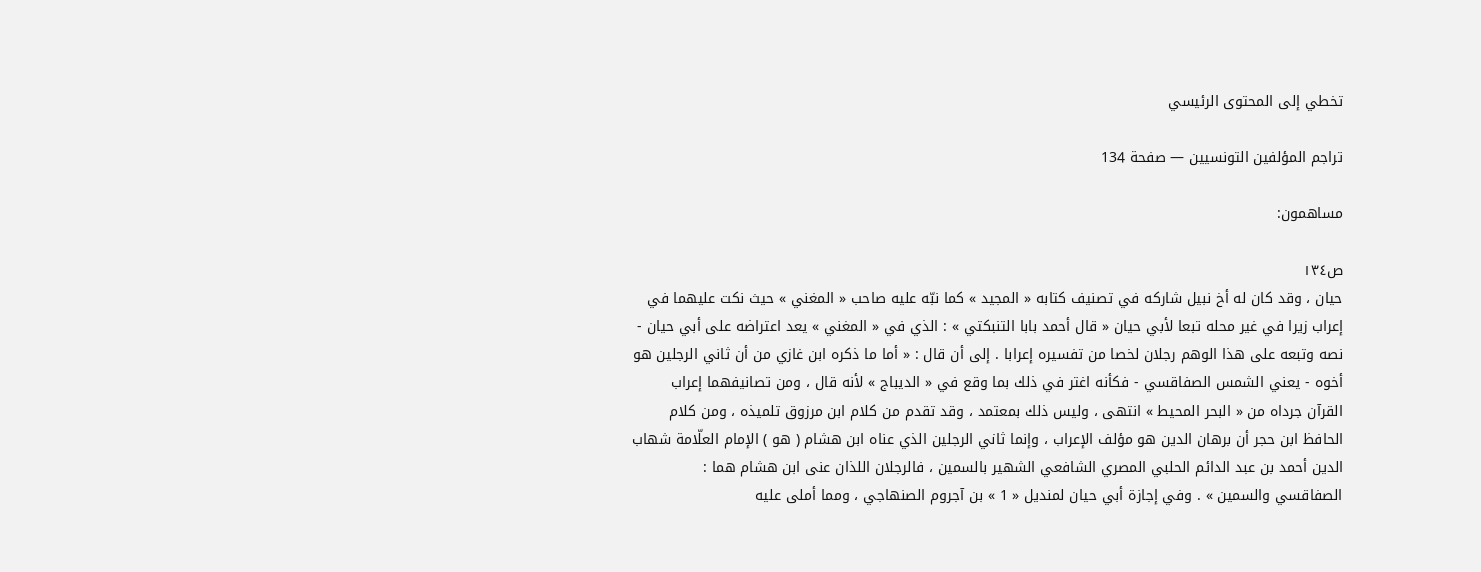تخطي إلى المحتوى الرئيسي

تراجم المؤلفين التونسيين — صفحة 134

مساهمون:

ص١٣٤
حيان ، وقد كان له أخ نبيل شاركه في تصنيف كتابه « المجيد » كما نبّه عليه صاحب « المغني » حيث نكت عليهما في إعراب زيرا في غير محله تبعا لأبي حيان « قال أحمد بابا التنبكتي » : الذي في « المغني » يعد اعتراضه على أبي حيان - نصه وتبعه على هذا الوهم رجلان لخصا من تفسيره إعرابا . إلى أن قال : « أما ما ذكره ابن غازي من أن ثاني الرجلين هو أخوه - يعني الشمس الصفاقسي - فكأنه اغتر في ذلك بما وقع في « الديباج » لأنه قال ، ومن تصانيفهما إعراب القرآن جرداه من « البحر المحيط » انتهى ، وليس ذلك بمعتمد ، وقد تقدم من كلام ابن مرزوق تلميذه ، ومن كلام الحافظ ابن حجر أن برهان الدين هو مؤلف الإعراب ، وإنما ثاني الرجلين الذي عناه ابن هشام ( هو ) الإمام العلّامة شهاب الدين أحمد بن عبد الدائم الحلبي المصري الشافعي الشهير بالسمين ، فالرجلان اللذان عنى ابن هشام هما : الصفاقسي والسمين » . وفي إجازة أبي حيان لمنديل « 1 » بن آجروم الصنهاجي ، ومما أملى عليه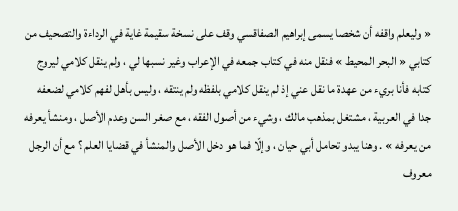« وليعلم واقفه أن شخصا يسمى إبراهيم الصفاقسي وقف على نسخة سقيمة غاية في الرداءة والتصحيف من كتابي « البحر المحيط » فنقل منه في كتاب جمعه في الإعراب وغير نسبها لي ، ولم ينقل كلامي ليروج كتابه فأنا بريء من عهدة ما نقل عني إذ لم ينقل كلامي بلفظه ولم ينتقه ، وليس بأهل لفهم كلامي لضعفه جدا في العربية ، مشتغل بمذهب مالك ، وشيء من أصول الفقه ، مع صغر السن وعدم الأصل ، ومنشأ يعرفه من يعرفه » . وهنا يبدو تحامل أبي حيان ، وإلّا فما هو دخل الأصل والمنشأ في قضايا العلم ؟ مع أن الرجل معروف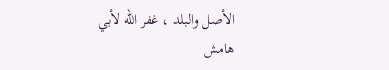الأصل والبلد ، غفر اللّه لأبي
هامش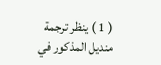( 1 ) ينظر ترجمة منديل المذكور في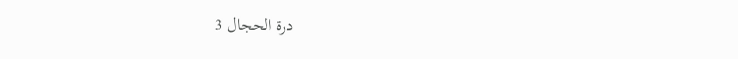درة الحجال 3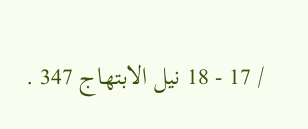/ 17 - 18 نيل الابتهاج 347 .